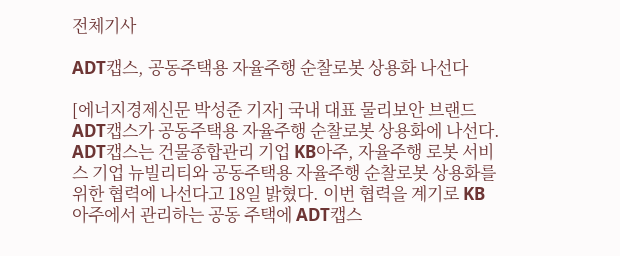전체기사

ADT캡스, 공동주택용 자율주행 순찰로봇 상용화 나선다

[에너지경제신문 박성준 기자] 국내 대표 물리보안 브랜드 ADT캡스가 공동주택용 자율주행 순찰로봇 상용화에 나선다. ADT캡스는 건물종합관리 기업 KB아주, 자율주행 로봇 서비스 기업 뉴빌리티와 공동주택용 자율주행 순찰로봇 상용화를 위한 협력에 나선다고 18일 밝혔다. 이번 협력을 계기로 KB아주에서 관리하는 공동 주택에 ADT캡스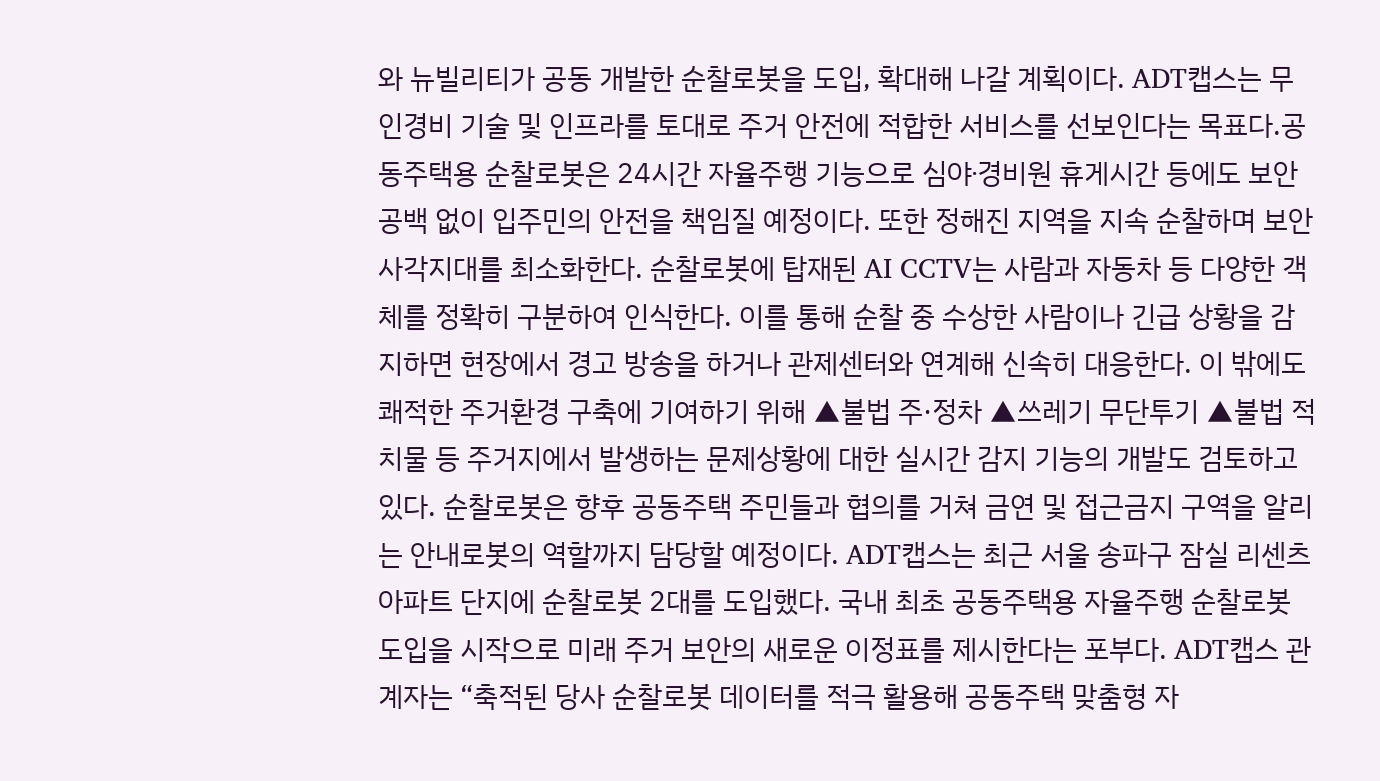와 뉴빌리티가 공동 개발한 순찰로봇을 도입, 확대해 나갈 계획이다. ADT캡스는 무인경비 기술 및 인프라를 토대로 주거 안전에 적합한 서비스를 선보인다는 목표다.공동주택용 순찰로봇은 24시간 자율주행 기능으로 심야∙경비원 휴게시간 등에도 보안 공백 없이 입주민의 안전을 책임질 예정이다. 또한 정해진 지역을 지속 순찰하며 보안 사각지대를 최소화한다. 순찰로봇에 탑재된 AI CCTV는 사람과 자동차 등 다양한 객체를 정확히 구분하여 인식한다. 이를 통해 순찰 중 수상한 사람이나 긴급 상황을 감지하면 현장에서 경고 방송을 하거나 관제센터와 연계해 신속히 대응한다. 이 밖에도 쾌적한 주거환경 구축에 기여하기 위해 ▲불법 주·정차 ▲쓰레기 무단투기 ▲불법 적치물 등 주거지에서 발생하는 문제상황에 대한 실시간 감지 기능의 개발도 검토하고 있다. 순찰로봇은 향후 공동주택 주민들과 협의를 거쳐 금연 및 접근금지 구역을 알리는 안내로봇의 역할까지 담당할 예정이다. ADT캡스는 최근 서울 송파구 잠실 리센츠 아파트 단지에 순찰로봇 2대를 도입했다. 국내 최초 공동주택용 자율주행 순찰로봇 도입을 시작으로 미래 주거 보안의 새로운 이정표를 제시한다는 포부다. ADT캡스 관계자는 “축적된 당사 순찰로봇 데이터를 적극 활용해 공동주택 맞춤형 자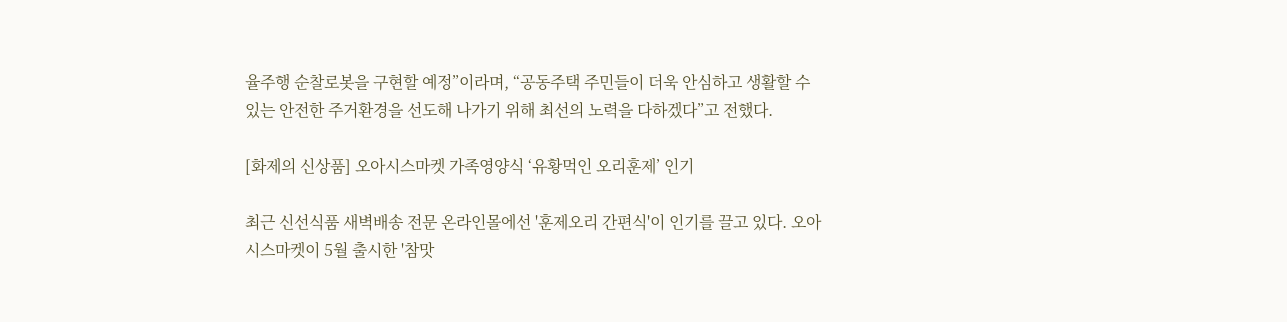율주행 순찰로봇을 구현할 예정”이라며, “공동주택 주민들이 더욱 안심하고 생활할 수 있는 안전한 주거환경을 선도해 나가기 위해 최선의 노력을 다하겠다”고 전했다.

[화제의 신상품] 오아시스마켓 가족영양식 ‘유황먹인 오리훈제’ 인기

최근 신선식품 새벽배송 전문 온라인몰에선 '훈제오리 간편식'이 인기를 끌고 있다. 오아시스마켓이 5월 출시한 '참맛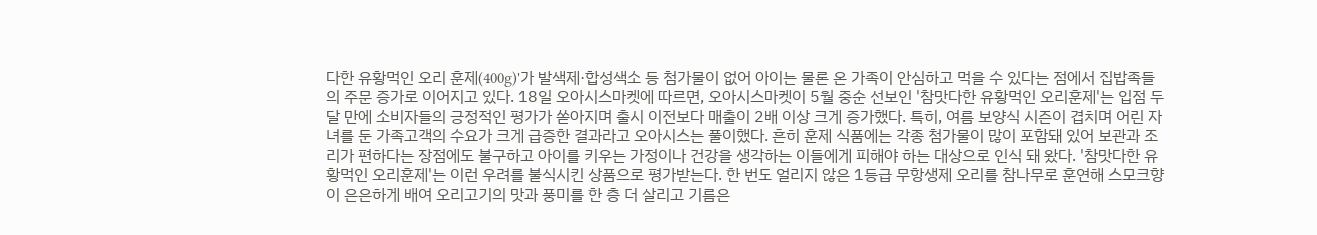다한 유황먹인 오리 훈제(400g)'가 발색제·합성색소 등 첨가물이 없어 아이는 물론 온 가족이 안심하고 먹을 수 있다는 점에서 집밥족들의 주문 증가로 이어지고 있다. 18일 오아시스마켓에 따르면, 오아시스마켓이 5월 중순 선보인 '참맛다한 유황먹인 오리훈제'는 입점 두 달 만에 소비자들의 긍정적인 평가가 쏟아지며 출시 이전보다 매출이 2배 이상 크게 증가했다. 특히, 여름 보양식 시즌이 겹치며 어린 자녀를 둔 가족고객의 수요가 크게 급증한 결과라고 오아시스는 풀이했다. 흔히 훈제 식품에는 각종 첨가물이 많이 포함돼 있어 보관과 조리가 편하다는 장점에도 불구하고 아이를 키우는 가정이나 건강을 생각하는 이들에게 피해야 하는 대상으로 인식 돼 왔다. '참맛다한 유황먹인 오리훈제'는 이런 우려를 불식시킨 상품으로 평가받는다. 한 번도 얼리지 않은 1등급 무항생제 오리를 참나무로 훈연해 스모크향이 은은하게 배여 오리고기의 맛과 풍미를 한 층 더 살리고 기름은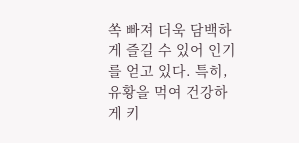쏙 빠져 더욱 담백하게 즐길 수 있어 인기를 얻고 있다. 특히, 유황을 먹여 건강하게 키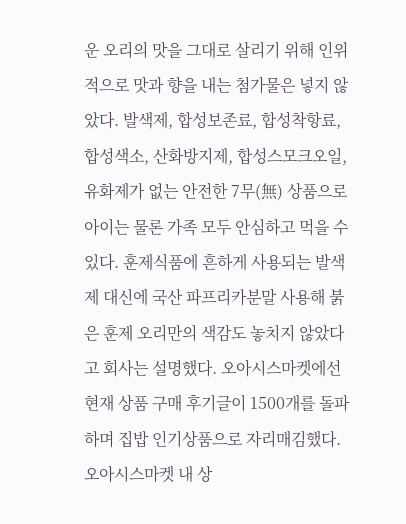운 오리의 맛을 그대로 살리기 위해 인위적으로 맛과 향을 내는 첨가물은 넣지 않았다. 발색제, 합성보존료, 합성착항료, 합성색소, 산화방지제, 합성스모크오일, 유화제가 없는 안전한 7무(無) 상품으로 아이는 물론 가족 모두 안심하고 먹을 수 있다. 훈제식품에 흔하게 사용되는 발색제 대신에 국산 파프리카분말 사용해 붉은 훈제 오리만의 색감도 놓치지 않았다고 회사는 설명했다. 오아시스마켓에선 현재 상품 구매 후기글이 1500개를 돌파하며 집밥 인기상품으로 자리매김했다. 오아시스마켓 내 상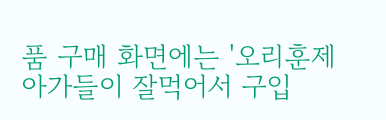품 구매 화면에는 '오리훈제 아가들이 잘먹어서 구입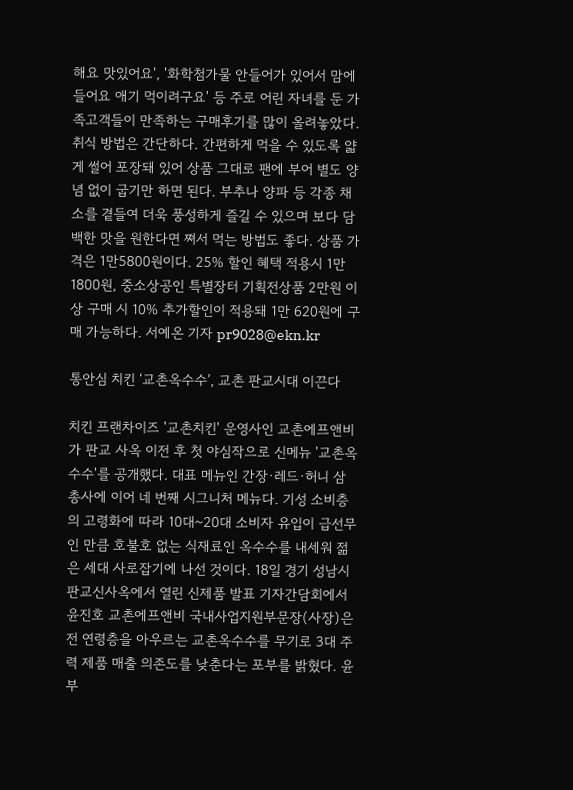해요 맛있어요', '화학첨가물 안들어가 있어서 맘에들어요 애기 먹이려구요' 등 주로 어린 자녀를 둔 가족고객들이 만족하는 구매후기를 많이 올려놓았다. 취식 방법은 간단하다. 간편하게 먹을 수 있도록 얇게 썰어 포장돼 있어 상품 그대로 팬에 부어 별도 양념 없이 굽기만 하면 된다. 부추나 양파 등 각종 채소를 곁들여 더욱 풍성하게 즐길 수 있으며 보다 담백한 맛을 원한다면 쪄서 먹는 방법도 좋다. 상품 가격은 1만5800원이다. 25% 할인 혜택 적용시 1만 1800원, 중소상공인 특별장터 기획전상품 2만원 이상 구매 시 10% 추가할인이 적용돼 1만 620원에 구매 가능하다. 서예온 기자 pr9028@ekn.kr

통안심 치킨 ‘교촌옥수수’, 교촌 판교시대 이끈다

치킨 프랜차이즈 '교촌치킨' 운영사인 교촌에프앤비가 판교 사옥 이전 후 첫 야심작으로 신메뉴 '교촌옥수수'를 공개했다. 대표 메뉴인 간장·레드·허니 삼총사에 이어 네 번째 시그니처 메뉴다. 기성 소비층의 고령화에 따라 10대~20대 소비자 유입이 급선무인 만큼 호불호 없는 식재료인 옥수수를 내세워 젊은 세대 사로잡기에 나선 것이다. 18일 경기 성남시 판교신사옥에서 열린 신제품 발표 기자간담회에서 윤진호 교촌에프앤비 국내사업지원부문장(사장)은 전 연령층을 아우르는 교촌옥수수를 무기로 3대 주력 제품 매출 의존도를 낮춘다는 포부를 밝혔다. 윤 부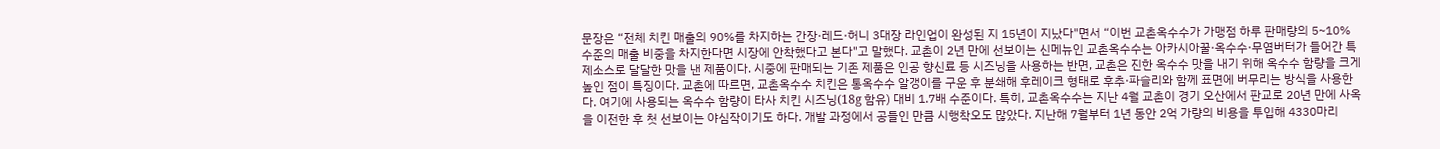문장은 “전체 치킨 매출의 90%를 차지하는 간장·레드·허니 3대장 라인업이 완성된 지 15년이 지났다"면서 “이번 교촌옥수수가 가맹점 하루 판매량의 5~10% 수준의 매출 비중을 차지한다면 시장에 안착했다고 본다"고 말했다. 교촌이 2년 만에 선보이는 신메뉴인 교촌옥수수는 아카시아꿀·옥수수·무염버터가 들어간 특제소스로 달달한 맛을 낸 제품이다. 시중에 판매되는 기존 제품은 인공 향신료 등 시즈닝을 사용하는 반면, 교촌은 진한 옥수수 맛을 내기 위해 옥수수 함량을 크게 높인 점이 특징이다. 교촌에 따르면, 교촌옥수수 치킨은 통옥수수 알갱이를 구운 후 분쇄해 후레이크 형태로 후추·파슬리와 함께 표면에 버무리는 방식을 사용한다. 여기에 사용되는 옥수수 함량이 타사 치킨 시즈닝(18g 함유) 대비 1.7배 수준이다. 특히, 교촌옥수수는 지난 4월 교촌이 경기 오산에서 판교로 20년 만에 사옥을 이전한 후 첫 선보이는 야심작이기도 하다. 개발 과정에서 공들인 만큼 시행착오도 많았다. 지난해 7월부터 1년 동안 2억 가량의 비용을 투입해 4330마리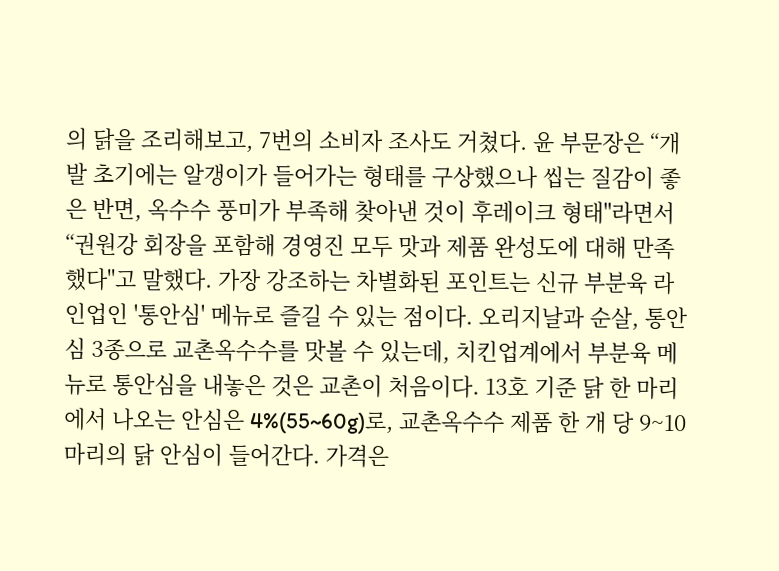의 닭을 조리해보고, 7번의 소비자 조사도 거쳤다. 윤 부문장은 “개발 초기에는 알갱이가 들어가는 형태를 구상했으나 씹는 질감이 좋은 반면, 옥수수 풍미가 부족해 찾아낸 것이 후레이크 형태"라면서 “권원강 회장을 포함해 경영진 모두 맛과 제품 완성도에 대해 만족했다"고 말했다. 가장 강조하는 차별화된 포인트는 신규 부분육 라인업인 '통안심' 메뉴로 즐길 수 있는 점이다. 오리지날과 순살, 통안심 3종으로 교촌옥수수를 맛볼 수 있는데, 치킨업계에서 부분육 메뉴로 통안심을 내놓은 것은 교촌이 처음이다. 13호 기준 닭 한 마리에서 나오는 안심은 4%(55~60g)로, 교촌옥수수 제품 한 개 당 9~10마리의 닭 안심이 들어간다. 가격은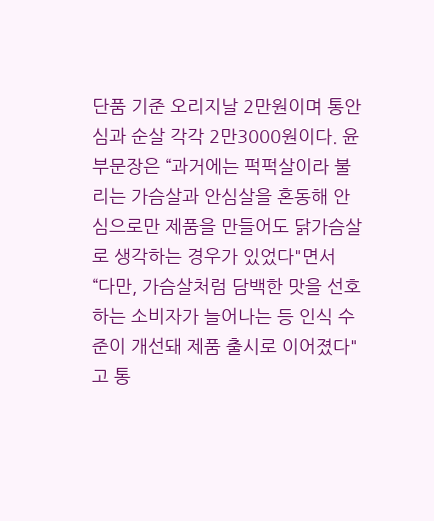단품 기준 오리지날 2만원이며 통안심과 순살 각각 2만3000원이다. 윤 부문장은 “과거에는 퍽퍽살이라 불리는 가슴살과 안심살을 혼동해 안심으로만 제품을 만들어도 닭가슴살로 생각하는 경우가 있었다"면서 “다만, 가슴살처럼 담백한 맛을 선호하는 소비자가 늘어나는 등 인식 수준이 개선돼 제품 출시로 이어졌다"고 통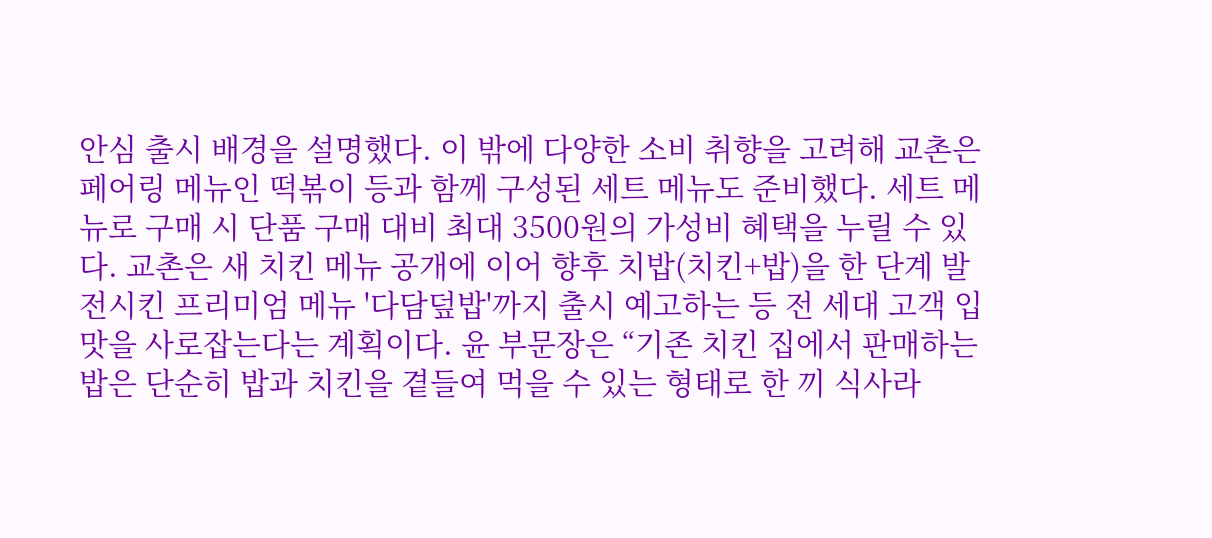안심 출시 배경을 설명했다. 이 밖에 다양한 소비 취향을 고려해 교촌은 페어링 메뉴인 떡볶이 등과 함께 구성된 세트 메뉴도 준비했다. 세트 메뉴로 구매 시 단품 구매 대비 최대 3500원의 가성비 혜택을 누릴 수 있다. 교촌은 새 치킨 메뉴 공개에 이어 향후 치밥(치킨+밥)을 한 단계 발전시킨 프리미엄 메뉴 '다담덮밥'까지 출시 예고하는 등 전 세대 고객 입맛을 사로잡는다는 계획이다. 윤 부문장은 “기존 치킨 집에서 판매하는 밥은 단순히 밥과 치킨을 곁들여 먹을 수 있는 형태로 한 끼 식사라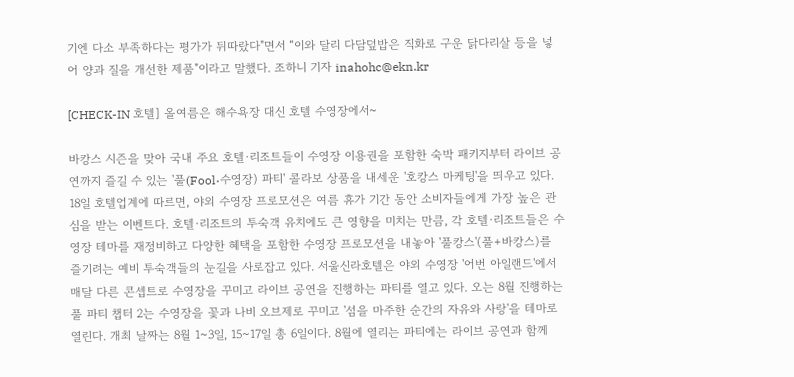기엔 다소 부족하다는 평가가 뒤따랐다"면서 “이와 달리 다담덮밥은 직화로 구운 닭다리살 등을 넣어 양과 질을 개선한 제품"이라고 말했다. 조하니 기자 inahohc@ekn.kr

[CHECK-IN 호텔] 올여름은 해수욕장 대신 호텔 수영장에서~

바캉스 시즌을 맞아 국내 주요 호텔·리조트들이 수영장 이용권을 포함한 숙박 패키지부터 라이브 공연까지 즐길 수 있는 '풀(Fool·수영장) 파티' 콜라보 상품을 내세운 '호캉스 마케팅'을 띄우고 있다. 18일 호텔업계에 따르면, 야외 수영장 프로모션은 여름 휴가 기간 동안 소비자들에게 가장 높은 관심을 받는 이벤트다. 호텔·리조트의 투숙객 유치에도 큰 영향을 미치는 만큼, 각 호텔·리조트들은 수영장 테마를 재정비하고 다양한 혜택을 포함한 수영장 프로모션을 내놓아 '풀캉스'(풀+바캉스)를 즐기려는 예비 투숙객들의 눈길을 사로잡고 있다. 서울신라호텔은 야외 수영장 '어번 아일랜드'에서 매달 다른 콘셉트로 수영장을 꾸미고 라이브 공연을 진행하는 파티를 열고 있다. 오는 8월 진행하는 풀 파티 챕터 2는 수영장을 꽃과 나비 오브제로 꾸미고 '섬을 마주한 순간의 자유와 사랑'을 테마로 열린다. 개최 날짜는 8월 1~3일, 15~17일 총 6일이다. 8월에 열리는 파티에는 라이브 공연과 함께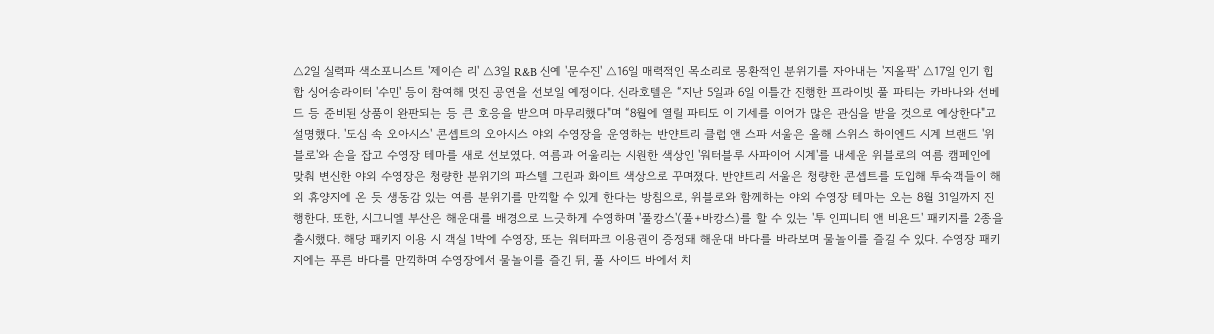△2일 실력파 색소포니스트 '제이슨 리' △3일 R&B 신예 '문수진' △16일 매력적인 목소리로 몽환적인 분위기를 자아내는 '지올팍' △17일 인기 힙합 싱어송라이터 '수민' 등이 참여해 멋진 공연을 선보일 예정이다. 신라호텔은 “지난 5일과 6일 이틀간 진행한 프라이빗 풀 파티는 카바나와 선베드 등 준비된 상품이 완판되는 등 큰 호응을 받으며 마무리했다"며 “8월에 열릴 파티도 이 기세를 이어가 많은 관심을 받을 것으로 예상한다"고 설명했다. '도심 속 오아시스' 콘셉트의 오아시스 야외 수영장을 운영하는 반얀트리 클럽 앤 스파 서울은 올해 스위스 하이엔드 시계 브랜드 '위블로'와 손을 잡고 수영장 테마를 새로 선보였다. 여름과 어울리는 시원한 색상인 '워터블루 사파이어 시계'를 내세운 위블로의 여름 캠페인에 맞춰 변신한 야외 수영장은 청량한 분위기의 파스텔 그린과 화이트 색상으로 꾸며졌다. 반얀트리 서울은 청량한 콘셉트를 도입해 투숙객들이 해외 휴양지에 온 듯 생동감 있는 여름 분위기를 만끽할 수 있게 한다는 방침으로, 위블로와 함께하는 야외 수영장 테마는 오는 8월 31일까지 진행한다. 또한, 시그니엘 부산은 해운대를 배경으로 느긋하게 수영하며 '풀캉스'(풀+바캉스)를 할 수 있는 '투 인피니티 앤 비욘드' 패키지를 2종을 출시했다. 해당 패키지 이용 시 객실 1박에 수영장, 또는 워터파크 이용권이 증정돼 해운대 바다를 바라보며 물놀이를 즐길 수 있다. 수영장 패키지에는 푸른 바다를 만끽하며 수영장에서 물놀이를 즐긴 뒤, 풀 사이드 바에서 치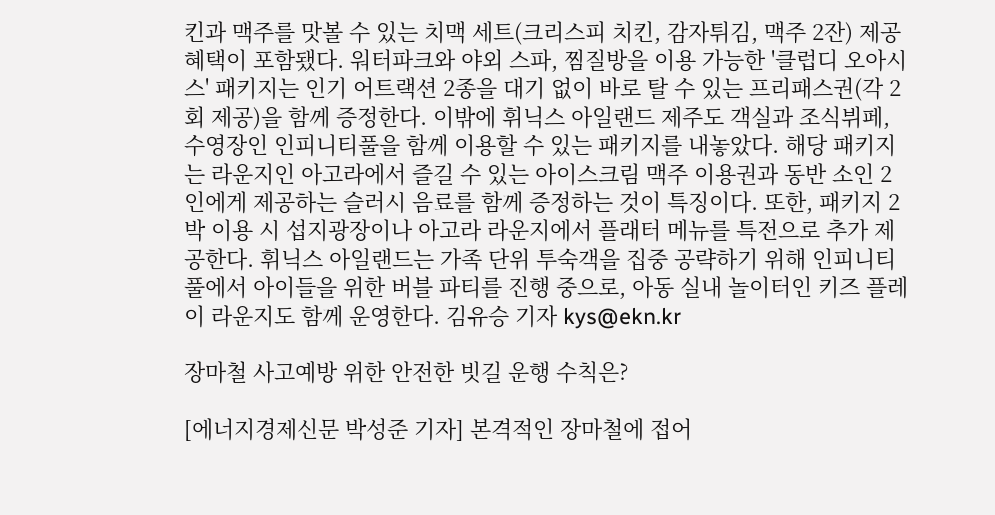킨과 맥주를 맛볼 수 있는 치맥 세트(크리스피 치킨, 감자튀김, 맥주 2잔) 제공 혜택이 포함됐다. 워터파크와 야외 스파, 찜질방을 이용 가능한 '클럽디 오아시스' 패키지는 인기 어트랙션 2종을 대기 없이 바로 탈 수 있는 프리패스권(각 2회 제공)을 함께 증정한다. 이밖에 휘닉스 아일랜드 제주도 객실과 조식뷔페, 수영장인 인피니티풀을 함께 이용할 수 있는 패키지를 내놓았다. 해당 패키지는 라운지인 아고라에서 즐길 수 있는 아이스크림 맥주 이용권과 동반 소인 2인에게 제공하는 슬러시 음료를 함께 증정하는 것이 특징이다. 또한, 패키지 2박 이용 시 섭지광장이나 아고라 라운지에서 플래터 메뉴를 특전으로 추가 제공한다. 휘닉스 아일랜드는 가족 단위 투숙객을 집중 공략하기 위해 인피니티 풀에서 아이들을 위한 버블 파티를 진행 중으로, 아동 실내 놀이터인 키즈 플레이 라운지도 함께 운영한다. 김유승 기자 kys@ekn.kr

장마철 사고예방 위한 안전한 빗길 운행 수칙은?

[에너지경제신문 박성준 기자] 본격적인 장마철에 접어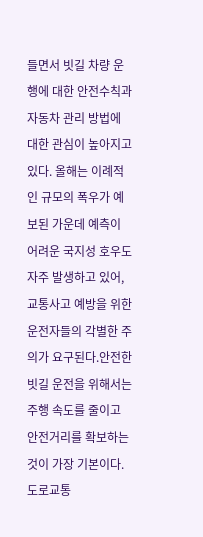들면서 빗길 차량 운행에 대한 안전수칙과 자동차 관리 방법에 대한 관심이 높아지고 있다. 올해는 이례적인 규모의 폭우가 예보된 가운데 예측이 어려운 국지성 호우도 자주 발생하고 있어, 교통사고 예방을 위한 운전자들의 각별한 주의가 요구된다.안전한 빗길 운전을 위해서는 주행 속도를 줄이고 안전거리를 확보하는 것이 가장 기본이다. 도로교통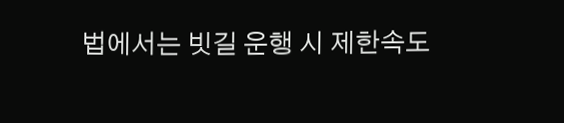법에서는 빗길 운행 시 제한속도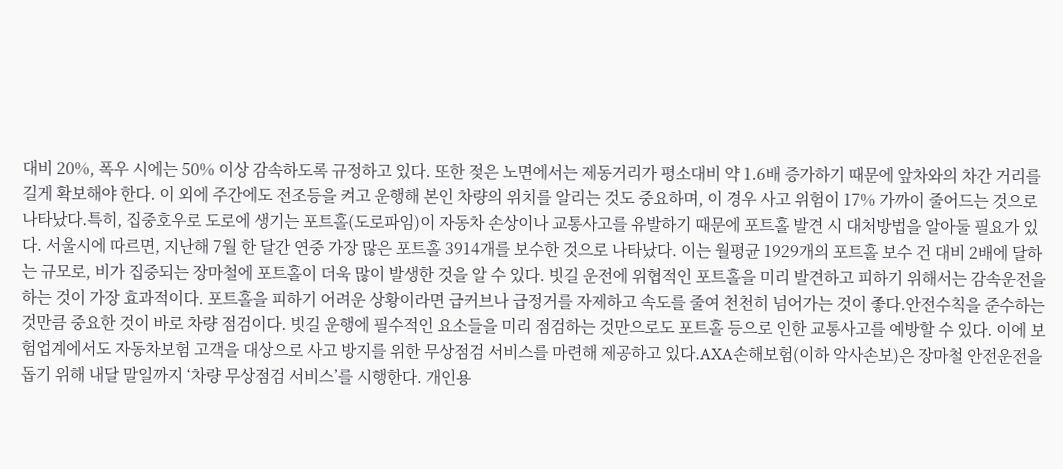대비 20%, 폭우 시에는 50% 이상 감속하도록 규정하고 있다. 또한 젖은 노면에서는 제동거리가 평소대비 약 1.6배 증가하기 때문에 앞차와의 차간 거리를 길게 확보해야 한다. 이 외에 주간에도 전조등을 켜고 운행해 본인 차량의 위치를 알리는 것도 중요하며, 이 경우 사고 위험이 17% 가까이 줄어드는 것으로 나타났다.특히, 집중호우로 도로에 생기는 포트홀(도로파임)이 자동차 손상이나 교통사고를 유발하기 때문에 포트홀 발견 시 대처방법을 알아둘 필요가 있다. 서울시에 따르면, 지난해 7월 한 달간 연중 가장 많은 포트홀 3914개를 보수한 것으로 나타났다. 이는 월평균 1929개의 포트홀 보수 건 대비 2배에 달하는 규모로, 비가 집중되는 장마철에 포트홀이 더욱 많이 발생한 것을 알 수 있다. 빗길 운전에 위협적인 포트홀을 미리 발견하고 피하기 위해서는 감속운전을 하는 것이 가장 효과적이다. 포트홀을 피하기 어려운 상황이라면 급커브나 급정거를 자제하고 속도를 줄여 천천히 넘어가는 것이 좋다.안전수칙을 준수하는 것만큼 중요한 것이 바로 차량 점검이다. 빗길 운행에 필수적인 요소들을 미리 점검하는 것만으로도 포트홀 등으로 인한 교통사고를 예방할 수 있다. 이에 보험업계에서도 자동차보험 고객을 대상으로 사고 방지를 위한 무상점검 서비스를 마련해 제공하고 있다.AXA손해보험(이하 악사손보)은 장마철 안전운전을 돕기 위해 내달 말일까지 ‘차량 무상점검 서비스’를 시행한다. 개인용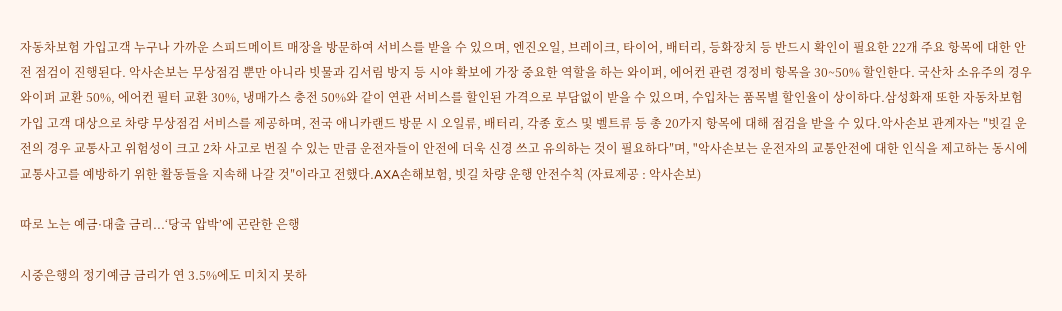자동차보험 가입고객 누구나 가까운 스피드메이트 매장을 방문하여 서비스를 받을 수 있으며, 엔진오일, 브레이크, 타이어, 배터리, 등화장치 등 반드시 확인이 필요한 22개 주요 항목에 대한 안전 점검이 진행된다. 악사손보는 무상점검 뿐만 아니라 빗물과 김서림 방지 등 시야 확보에 가장 중요한 역할을 하는 와이퍼, 에어컨 관련 경정비 항목을 30~50% 할인한다. 국산차 소유주의 경우 와이퍼 교환 50%, 에어컨 필터 교환 30%, 냉매가스 충전 50%와 같이 연관 서비스를 할인된 가격으로 부담없이 받을 수 있으며, 수입차는 품목별 할인율이 상이하다.삼성화재 또한 자동차보험 가입 고객 대상으로 차량 무상점검 서비스를 제공하며, 전국 애니카랜드 방문 시 오일류, 배터리, 각종 호스 및 벨트류 등 총 20가지 항목에 대해 점검을 받을 수 있다.악사손보 관계자는 ″빗길 운전의 경우 교통사고 위험성이 크고 2차 사고로 번질 수 있는 만큼 운전자들이 안전에 더욱 신경 쓰고 유의하는 것이 필요하다″며, "악사손보는 운전자의 교통안전에 대한 인식을 제고하는 동시에 교통사고를 예방하기 위한 활동들을 지속해 나갈 것″이라고 전했다.AXA손해보험, 빗길 차량 운행 안전수칙 (자료제공 : 악사손보)

따로 노는 예금·대출 금리...‘당국 압박’에 곤란한 은행

시중은행의 정기예금 금리가 연 3.5%에도 미치지 못하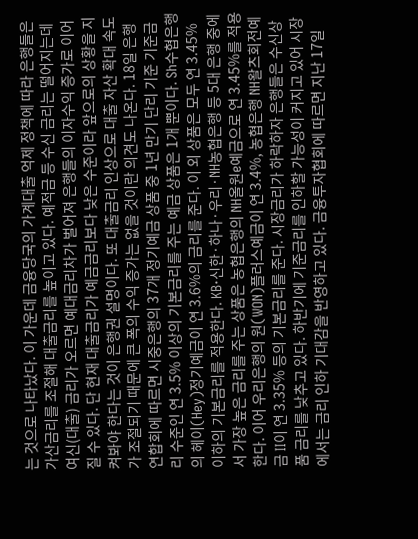는 것으로 나타났다. 이 가운데 금융당국의 가계대출 억제 정책에 따라 은행들은 가산금리를 조절해 대출금리를 높이고 있다. 예적금 등 수신 금리는 떨어지는데 여신(대출) 금리가 오르면 예대금리차가 벌어져 은행들의 이자수익 증가로 이어질 수 있다. 단 현재 대출금리가 예금금리보다 낮은 수준이라 앞으로의 상황을 지켜봐야 한다는 것이 은행권 설명이다. 또 대출금리 인상으로 대출 자산 확대 속도가 조절되기 때문에 큰 폭의 수익 증가는 없을 것이란 의견도 나온다. 18일 은행연합회에 따르면 시중은행의 37개 정기예금 상품 중 1년 만기 단리 기준 기준금리 수준인 연 3.5% 이상의 기본금리를 주는 예금 상품은 1개 뿐이다. Sh수협은행의 헤이(Hey)정기예금이 연 3.6%의 금리를 준다. 이 외 상품은 모두 연 3.45% 이하의 기본금리를 적용한다. KB·신한·하나·우리·NH농협은행 등 5대 은행 중에서 가장 높은 금리를 주는 상품은 농협은행의 NH올원e예금으로 연 3.45%를 적용한다. 이어 우리은행의 원(WON)플러스예금이 연 3.4%, 농협은행 NH왈츠회전예금 II이 연 3.35% 등의 기본금리를 준다. 시장금리가 하락하자 은행들은 수신상품 금리를 낮추고 있다. 하반기에 기준금리를 인하할 가능성이 커지고 있어 시장에서는 금리 인하 기대감을 반영하고 있다. 금융투자협회에 따르면 지난 17일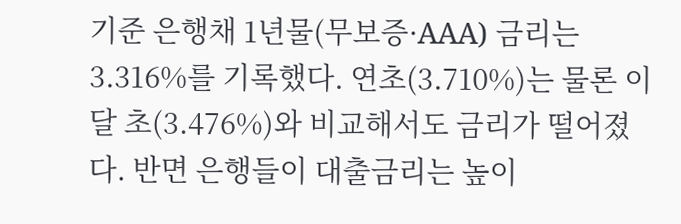기준 은행채 1년물(무보증·AAA) 금리는 3.316%를 기록했다. 연초(3.710%)는 물론 이달 초(3.476%)와 비교해서도 금리가 떨어졌다. 반면 은행들이 대출금리는 높이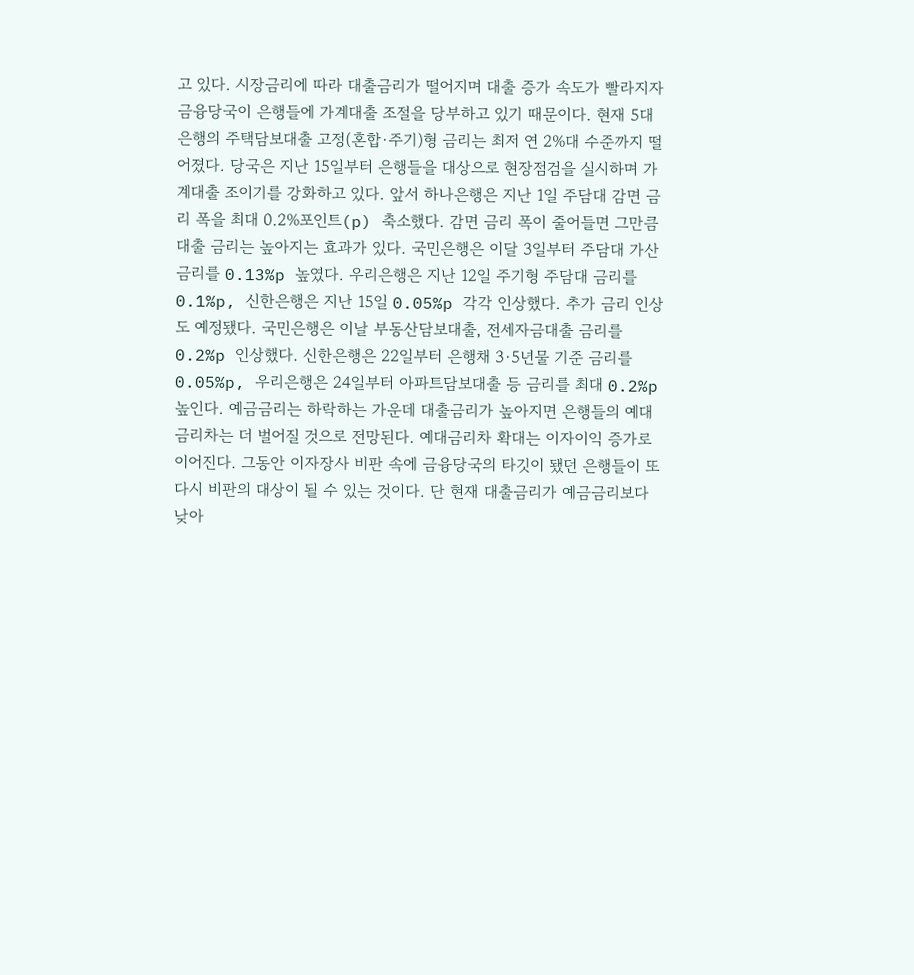고 있다. 시장금리에 따라 대출금리가 떨어지며 대출 증가 속도가 빨라지자 금융당국이 은행들에 가계대출 조절을 당부하고 있기 때문이다. 현재 5대 은행의 주택담보대출 고정(혼합·주기)형 금리는 최저 연 2%대 수준까지 떨어졌다. 당국은 지난 15일부터 은행들을 대상으로 현장점검을 실시하며 가계대출 조이기를 강화하고 있다. 앞서 하나은행은 지난 1일 주담대 감면 금리 폭을 최대 0.2%포인트(p) 축소했다. 감면 금리 폭이 줄어들면 그만큼 대출 금리는 높아지는 효과가 있다. 국민은행은 이달 3일부터 주담대 가산금리를 0.13%p 높였다. 우리은행은 지난 12일 주기형 주담대 금리를 0.1%p, 신한은행은 지난 15일 0.05%p 각각 인상했다. 추가 금리 인상도 예정됐다. 국민은행은 이날 부동산담보대출, 전세자금대출 금리를 0.2%p 인상했다. 신한은행은 22일부터 은행채 3·5년물 기준 금리를 0.05%p, 우리은행은 24일부터 아파트담보대출 등 금리를 최대 0.2%p 높인다. 예금금리는 하락하는 가운데 대출금리가 높아지면 은행들의 예대금리차는 더 벌어질 것으로 전망된다. 예대금리차 확대는 이자이익 증가로 이어진다. 그동안 이자장사 비판 속에 금융당국의 타깃이 됐던 은행들이 또다시 비판의 대상이 될 수 있는 것이다. 단 현재 대출금리가 예금금리보다 낮아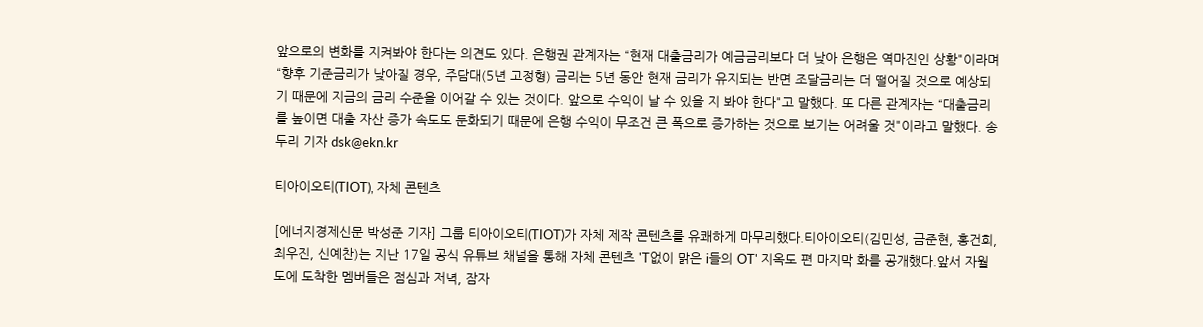앞으로의 변화를 지켜봐야 한다는 의견도 있다. 은행권 관계자는 “현재 대출금리가 예금금리보다 더 낮아 은행은 역마진인 상황"이라며 “향후 기준금리가 낮아질 경우, 주담대(5년 고정형) 금리는 5년 동안 현재 금리가 유지되는 반면 조달금리는 더 떨어질 것으로 예상되기 때문에 지금의 금리 수준을 이어갈 수 있는 것이다. 앞으로 수익이 날 수 있을 지 봐야 한다"고 말했다. 또 다른 관계자는 “대출금리를 높이면 대출 자산 증가 속도도 둔화되기 때문에 은행 수익이 무조건 큰 폭으로 증가하는 것으로 보기는 어려울 것"이라고 말했다. 송두리 기자 dsk@ekn.kr

티아이오티(TIOT), 자체 콘텐츠

[에너지경제신문 박성준 기자] 그룹 티아이오티(TIOT)가 자체 제작 콘텐츠를 유쾌하게 마무리했다.티아이오티(김민성, 금준현, 홍건희, 최우진, 신예찬)는 지난 17일 공식 유튜브 채널을 통해 자체 콘텐츠 'T없이 맑은 i들의 OT' 지옥도 편 마지막 화를 공개했다.앞서 자월도에 도착한 멤버들은 점심과 저녁, 잠자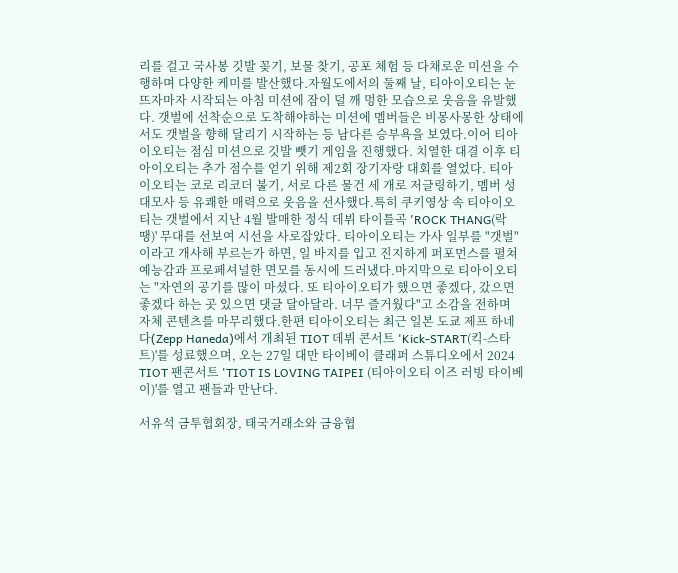리를 걸고 국사봉 깃발 꽂기, 보물 찾기, 공포 체험 등 다채로운 미션을 수행하며 다양한 케미를 발산했다.자월도에서의 둘째 날, 티아이오티는 눈 뜨자마자 시작되는 아침 미션에 잠이 덜 깨 멍한 모습으로 웃음을 유발했다. 갯벌에 선착순으로 도착해야하는 미션에 멤버들은 비몽사몽한 상태에서도 갯벌을 향해 달리기 시작하는 등 남다른 승부욕을 보였다.이어 티아이오티는 점심 미션으로 깃발 뺏기 게임을 진행했다. 치열한 대결 이후 티아이오티는 추가 점수를 얻기 위해 제2회 장기자랑 대회를 열었다. 티아이오티는 코로 리코더 불기, 서로 다른 물건 세 개로 저글링하기, 멤버 성대모사 등 유쾌한 매력으로 웃음을 선사했다.특히 쿠키영상 속 티아이오티는 갯벌에서 지난 4월 발매한 정식 데뷔 타이틀곡 'ROCK THANG(락 땡)' 무대를 선보여 시선을 사로잡았다. 티아이오티는 가사 일부를 "갯벌"이라고 개사해 부르는가 하면, 일 바지를 입고 진지하게 퍼포먼스를 펼쳐 예능감과 프로페셔널한 면모를 동시에 드러냈다.마지막으로 티아이오티는 "자연의 공기를 많이 마셨다. 또 티아이오티가 했으면 좋겠다, 갔으면 좋겠다 하는 곳 있으면 댓글 달아달라. 너무 즐거웠다"고 소감을 전하며 자체 콘텐츠를 마무리했다.한편 티아이오티는 최근 일본 도쿄 제프 하네다(Zepp Haneda)에서 개최된 TIOT 데뷔 콘서트 'Kick-START(킥-스타트)'를 성료했으며, 오는 27일 대만 타이베이 클래퍼 스튜디오에서 2024 TIOT 팬콘서트 'TIOT IS LOVING TAIPEI (티아이오티 이즈 러빙 타이베이)'를 열고 팬들과 만난다.

서유석 금투협회장, 태국거래소와 금융협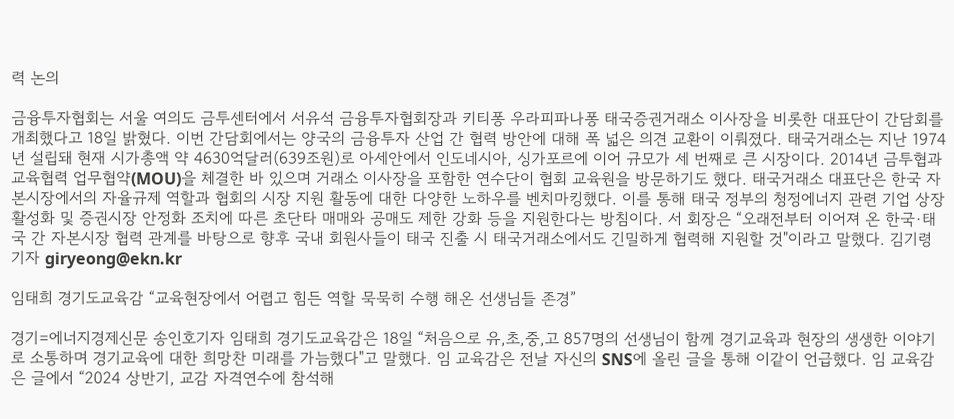력 논의

금융투자협회는 서울 여의도 금투센터에서 서유석 금융투자협회장과 키티퐁 우라피파나퐁 태국증권거래소 이사장을 비롯한 대표단이 간담회를 개최했다고 18일 밝혔다. 이번 간담회에서는 양국의 금융투자 산업 간 협력 방안에 대해 폭 넓은 의견 교환이 이뤄졌다. 태국거래소는 지난 1974년 설립돼 현재 시가총액 약 4630억달러(639조원)로 아세안에서 인도네시아, 싱가포르에 이어 규모가 세 번째로 큰 시장이다. 2014년 금투협과 교육협력 업무협약(MOU)을 체결한 바 있으며 거래소 이사장을 포함한 연수단이 협회 교육원을 방문하기도 했다. 태국거래소 대표단은 한국 자본시장에서의 자율규제 역할과 협회의 시장 지원 활동에 대한 다양한 노하우를 벤치마킹했다. 이를 통해 태국 정부의 청정에너지 관련 기업 상장 활성화 및 증권시장 안정화 조치에 따른 초단타 매매와 공매도 제한 강화 등을 지원한다는 방침이다. 서 회장은 “오래전부터 이어져 온 한국·태국 간 자본시장 협력 관계를 바탕으로 향후 국내 회원사들이 태국 진출 시 태국거래소에서도 긴밀하게 협력해 지원할 것"이라고 말했다. 김기령 기자 giryeong@ekn.kr

임태희 경기도교육감 “교육현장에서 어렵고 힘든 역할 묵묵히 수행 해온 선생님들 존경”

경기=에너지경제신문 송인호기자 임태희 경기도교육감은 18일 “처음으로 유,초,중,고 857명의 선생님이 함께 경기교육과 현장의 생생한 이야기로 소통하며 경기교육에 대한 희망찬 미래를 가늠했다"고 말했다. 임 교육감은 전날 자신의 SNS에 올린 글을 통해 이같이 언급했다. 임 교육감은 글에서 “2024 상반기, 교감 자격연수에 참석해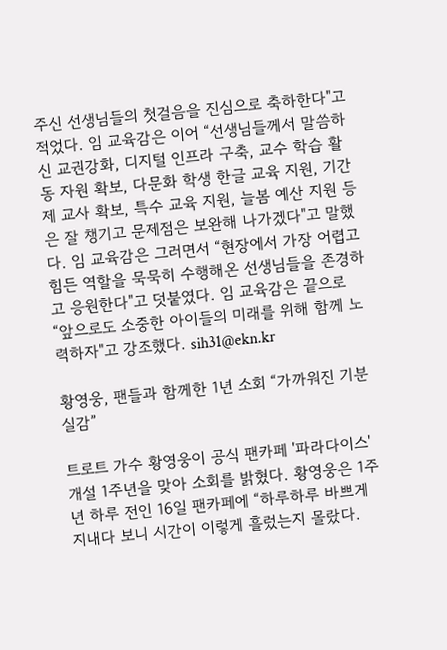주신 선생님들의 첫걸음을 진심으로 축하한다"고 적었다. 임 교육감은 이어 “선생님들께서 말씀하신 교권강화, 디지털 인프라 구축, 교수 학습 활동 자원 확보, 다문화 학생 한글 교육 지원, 기간제 교사 확보, 특수 교육 지원, 늘봄 예산 지원 등은 잘 챙기고 문제점은 보완해 나가겠다"고 말했다. 임 교육감은 그러면서 “현장에서 가장 어렵고 힘든 역할을 묵묵히 수행해온 선생님들을 존경하고 응원한다"고 덧붙였다. 임 교육감은 끝으로 “앞으로도 소중한 아이들의 미래를 위해 함께 노력하자"고 강조했다. sih31@ekn.kr

황영웅, 팬들과 함께한 1년 소회 “가까워진 기분 실감”

트로트 가수 황영웅이 공식 팬카페 '파라다이스' 개설 1주년을 맞아 소회를 밝혔다. 황영웅은 1주년 하루 전인 16일 팬카페에 “하루하루 바쁘게 지내다 보니 시간이 이렇게 흘렀는지 몰랐다.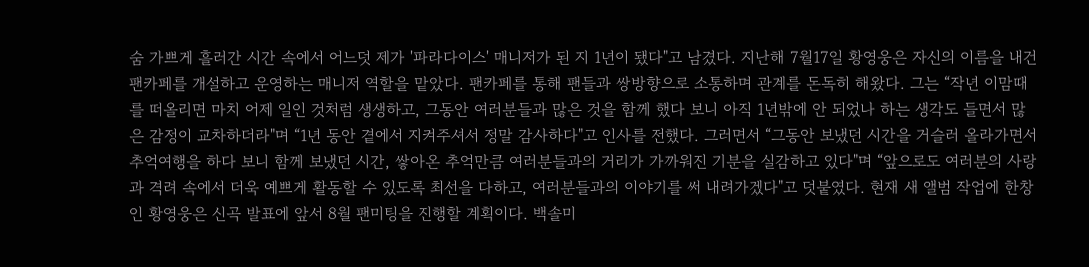숨 가쁘게 흘러간 시간 속에서 어느덧 제가 '파라다이스' 매니저가 된 지 1년이 됐다"고 남겼다. 지난해 7월17일 황영웅은 자신의 이름을 내건 팬카페를 개설하고 운영하는 매니저 역할을 맡았다. 팬카페를 통해 팬들과 쌍방향으로 소통하며 관계를 돈독히 해왔다. 그는 “작년 이맘때를 떠올리면 마치 어제 일인 것처럼 생생하고, 그동안 여러분들과 많은 것을 함께 했다 보니 아직 1년밖에 안 되었나 하는 생각도 들면서 많은 감정이 교차하더라"며 “1년 동안 곁에서 지켜주셔서 정말 감사하다"고 인사를 전했다. 그러면서 “그동안 보냈던 시간을 거슬러 올라가면서 추억여행을 하다 보니 함께 보냈던 시간, 쌓아온 추억만큼 여러분들과의 거리가 가까워진 기분을 실감하고 있다"며 “앞으로도 여러분의 사랑과 격려 속에서 더욱 예쁘게 활동할 수 있도록 최선을 다하고, 여러분들과의 이야기를 써 내려가겠다"고 덧붙였다. 현재 새 앨범 작업에 한창인 황영웅은 신곡 발표에 앞서 8월 팬미팅을 진행할 계획이다. 백솔미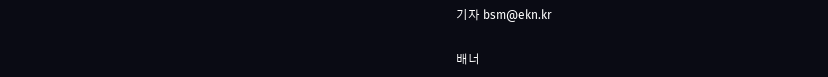기자 bsm@ekn.kr

배너